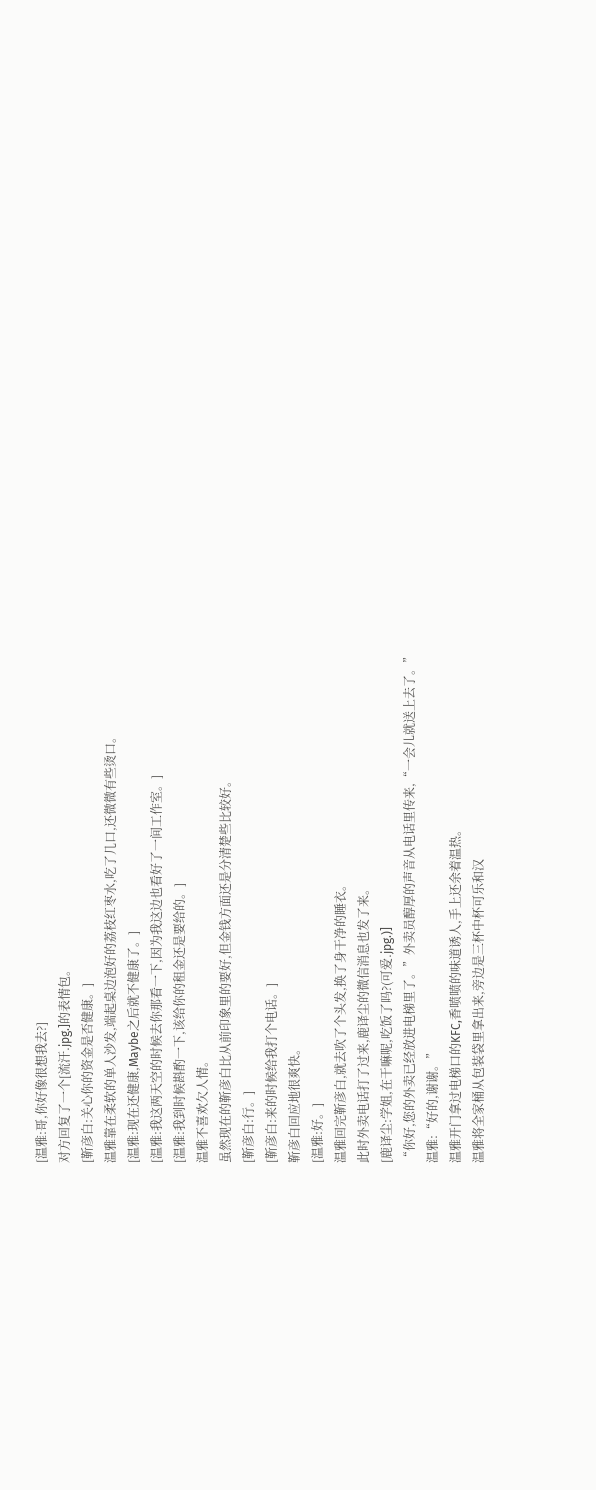[温雅:哥,你好像很想我去?]
对方回复了一个[流汗.jpg.]的表情包。
[靳彦白:关心你的资金是否健康。]
温雅靠在柔软的单人沙发,端起桌边泡好的荔枝红枣水,吃了几口,还微微有些烫口。
[温雅:现在还健康,Maybe之后就不健康了。]
[温雅:我这两天空的时候去你那看一下,因为我这边也看好了一间工作室。]
[温雅:我到时候斟酌一下,该给你的租金还是要给的。]
温雅不喜欢欠人情。
虽然现在的靳彦白比从前印象里的要好,但金钱方面还是分清楚些比较好。
[靳彦白:行。]
[靳彦白:来的时候给我打个电话。]
靳彦白回应地很爽快。
[温雅:好。]
温雅回完靳彦白,就去吹了个头发,换了身干净的睡衣。
此时外卖电话打了过来,鹿译尘的微信消息也发了来。
[鹿译尘:学姐,在干嘛呢,吃饭了吗?(可爱.jpg.)]
“你好,您的外卖已经放进电梯里了。”外卖员醇厚的声音从电话里传来,“一会儿就送上去了。”
温雅:“好的,谢谢。”
温雅开门拿过电梯口的KFC,香喷喷的味道诱人,手上还余着温热。
温雅将全家桶从包装袋里拿出来,旁边是三杯中杯可乐和汉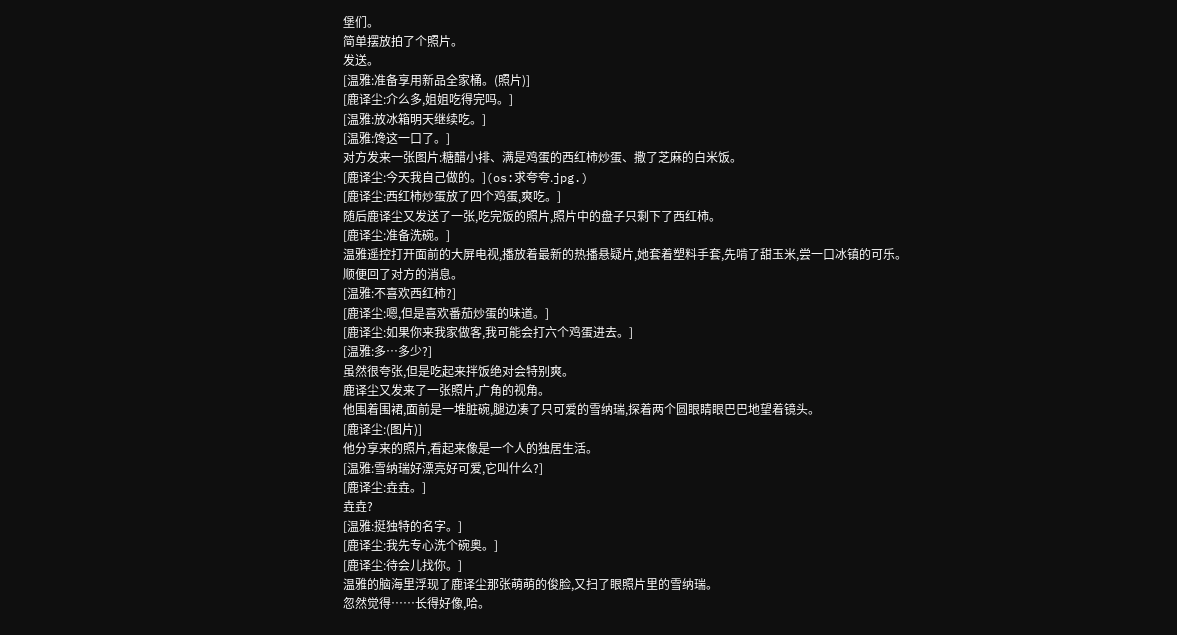堡们。
简单摆放拍了个照片。
发送。
[温雅:准备享用新品全家桶。(照片)]
[鹿译尘:介么多,姐姐吃得完吗。]
[温雅:放冰箱明天继续吃。]
[温雅:馋这一口了。]
对方发来一张图片:糖醋小排、满是鸡蛋的西红柿炒蛋、撒了芝麻的白米饭。
[鹿译尘:今天我自己做的。](os:求夸夸.jpg.)
[鹿译尘:西红柿炒蛋放了四个鸡蛋,爽吃。]
随后鹿译尘又发送了一张,吃完饭的照片,照片中的盘子只剩下了西红柿。
[鹿译尘:准备洗碗。]
温雅遥控打开面前的大屏电视,播放着最新的热播悬疑片,她套着塑料手套,先啃了甜玉米,尝一口冰镇的可乐。
顺便回了对方的消息。
[温雅:不喜欢西红柿?]
[鹿译尘:嗯,但是喜欢番茄炒蛋的味道。]
[鹿译尘:如果你来我家做客,我可能会打六个鸡蛋进去。]
[温雅:多…多少?]
虽然很夸张,但是吃起来拌饭绝对会特别爽。
鹿译尘又发来了一张照片,广角的视角。
他围着围裙,面前是一堆脏碗,腿边凑了只可爱的雪纳瑞,探着两个圆眼睛眼巴巴地望着镜头。
[鹿译尘:(图片)]
他分享来的照片,看起来像是一个人的独居生活。
[温雅:雪纳瑞好漂亮好可爱,它叫什么?]
[鹿译尘:垚垚。]
垚垚?
[温雅:挺独特的名字。]
[鹿译尘:我先专心洗个碗奥。]
[鹿译尘:待会儿找你。]
温雅的脑海里浮现了鹿译尘那张萌萌的俊脸,又扫了眼照片里的雪纳瑞。
忽然觉得……长得好像,哈。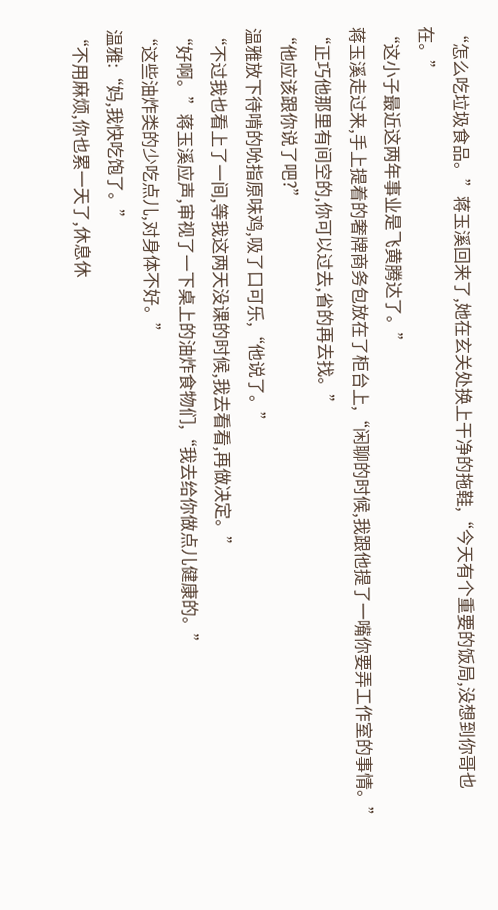“怎么吃垃圾食品。”蒋玉溪回来了,她在玄关处换上干净的拖鞋,“今天有个重要的饭局,没想到你哥也在。”
“这小子最近这两年事业是飞黄腾达了。”
蒋玉溪走过来,手上提着的奢牌商务包放在了柜台上,“闲聊的时候,我跟他提了一嘴你要弄工作室的事情。”
“正巧他那里有间空的,你可以过去,省的再去找。”
“他应该跟你说了吧?”
温雅放下待啃的吮指原味鸡,吸了口可乐,“他说了。”
“不过我也看上了一间,等我这两天没课的时候,我去看看,再做决定。”
“好啊。”蒋玉溪应声,审视了一下桌上的油炸食物们,“我去给你做点儿健康的。”
“这些油炸类的少吃点儿,对身体不好。”
温雅:“妈,我快吃饱了。”
“不用麻烦,你也累一天了,休息休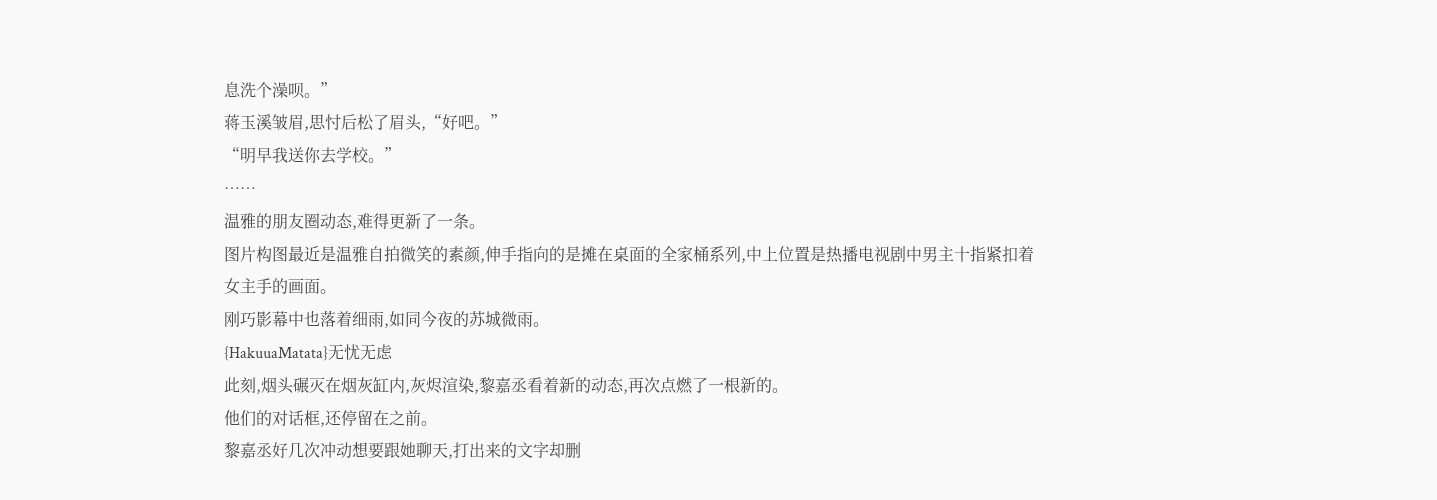息洗个澡呗。”
蒋玉溪皱眉,思忖后松了眉头,“好吧。”
“明早我送你去学校。”
……
温雅的朋友圈动态,难得更新了一条。
图片构图最近是温雅自拍微笑的素颜,伸手指向的是摊在桌面的全家桶系列,中上位置是热播电视剧中男主十指紧扣着女主手的画面。
刚巧影幕中也落着细雨,如同今夜的苏城微雨。
{HakuuaMatata}无忧无虑
此刻,烟头碾灭在烟灰缸内,灰烬渲染,黎嘉丞看着新的动态,再次点燃了一根新的。
他们的对话框,还停留在之前。
黎嘉丞好几次冲动想要跟她聊天,打出来的文字却删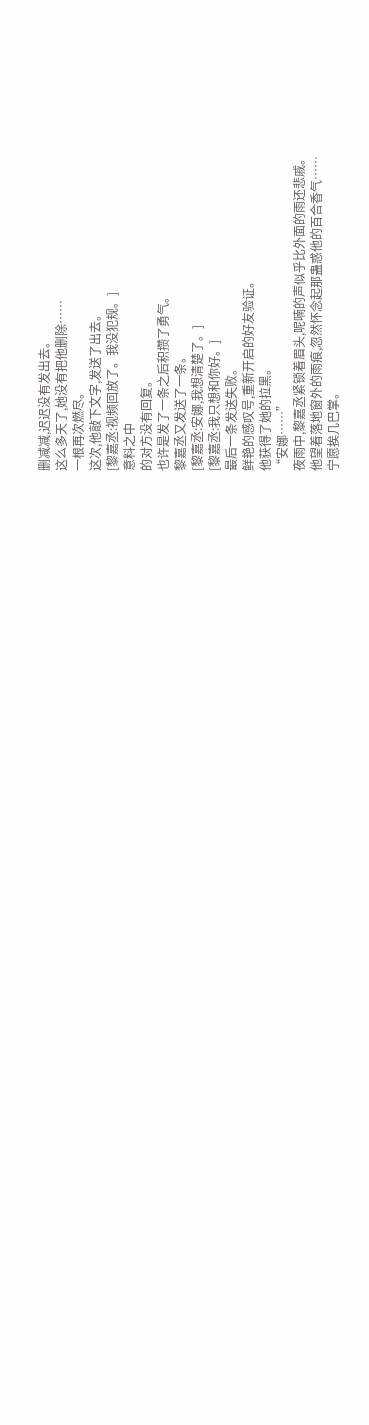删减减,迟迟没有发出去。
这么多天了,她没有把他删除……
一根再次燃尽。
这次,他敲下文字,发送了出去。
[黎嘉丞:视频回放了。我没犯规。]
意料之中
的对方没有回复。
也许是发了一条之后积攒了勇气。
黎嘉丞又发送了一条。
[黎嘉丞:安娜,我想清楚了。]
[黎嘉丞:我只想和你好。]
最后一条发送失败。
鲜艳的感叹号,重新开启的好友验证。
他获得了她的拉黑。
“安娜……”
夜雨中,黎嘉丞紧锁着眉头,呢喃的声似乎比外面的雨还悲戚。
他望着落地窗外的雨痕,忽然怀念起那蛊惑他的百合香气……
宁愿挨几巴掌。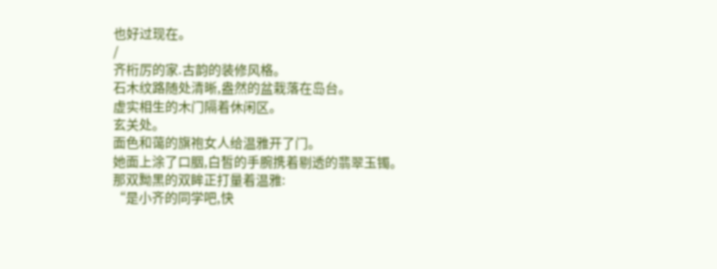也好过现在。
/
齐桁厉的家.古韵的装修风格。
石木纹路随处清晰,盎然的盆栽落在岛台。
虚实相生的木门隔着休闲区。
玄关处。
面色和蔼的旗袍女人给温雅开了门。
她面上涂了口胭,白皙的手腕携着剔透的翡翠玉镯。
那双黝黑的双眸正打量着温雅:
“是小齐的同学吧,快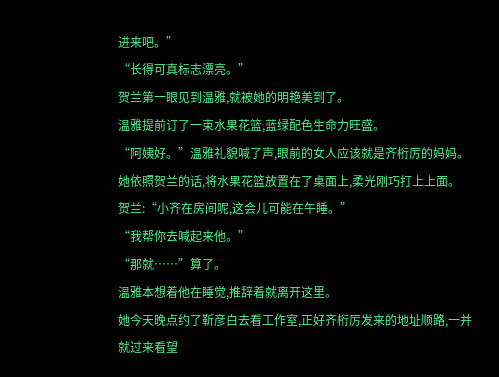进来吧。”
“长得可真标志漂亮。”
贺兰第一眼见到温雅,就被她的明艳美到了。
温雅提前订了一束水果花篮,蓝绿配色生命力旺盛。
“阿姨好。”温雅礼貌喊了声,眼前的女人应该就是齐桁厉的妈妈。
她依照贺兰的话,将水果花篮放置在了桌面上,柔光刚巧打上上面。
贺兰:“小齐在房间呢,这会儿可能在午睡。”
“我帮你去喊起来他。”
“那就……”算了。
温雅本想着他在睡觉,推辞着就离开这里。
她今天晚点约了靳彦白去看工作室,正好齐桁厉发来的地址顺路,一并就过来看望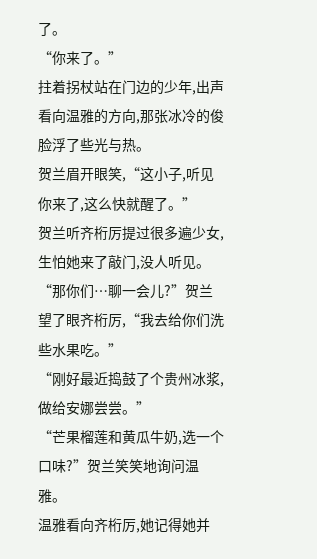了。
“你来了。”
拄着拐杖站在门边的少年,出声看向温雅的方向,那张冰冷的俊脸浮了些光与热。
贺兰眉开眼笑,“这小子,听见你来了,这么快就醒了。”
贺兰听齐桁厉提过很多遍少女,生怕她来了敲门,没人听见。
“那你们…聊一会儿?”贺兰望了眼齐桁厉,“我去给你们洗些水果吃。”
“刚好最近捣鼓了个贵州冰浆,做给安娜尝尝。”
“芒果榴莲和黄瓜牛奶,选一个口味?”贺兰笑笑地询问温雅。
温雅看向齐桁厉,她记得她并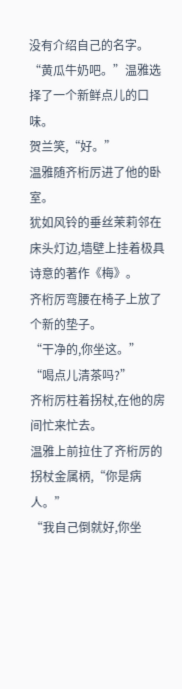没有介绍自己的名字。
“黄瓜牛奶吧。”温雅选择了一个新鲜点儿的口味。
贺兰笑,“好。”
温雅随齐桁厉进了他的卧室。
犹如风铃的垂丝茉莉邻在床头灯边,墙壁上挂着极具诗意的著作《梅》。
齐桁厉弯腰在椅子上放了个新的垫子。
“干净的,你坐这。”
“喝点儿清茶吗?”
齐桁厉柱着拐杖,在他的房间忙来忙去。
温雅上前拉住了齐桁厉的拐杖金属柄,“你是病人。”
“我自己倒就好,你坐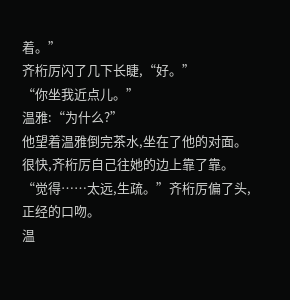着。”
齐桁厉闪了几下长睫,“好。”
“你坐我近点儿。”
温雅:“为什么?”
他望着温雅倒完茶水,坐在了他的对面。
很快,齐桁厉自己往她的边上靠了靠。
“觉得……太远,生疏。”齐桁厉偏了头,正经的口吻。
温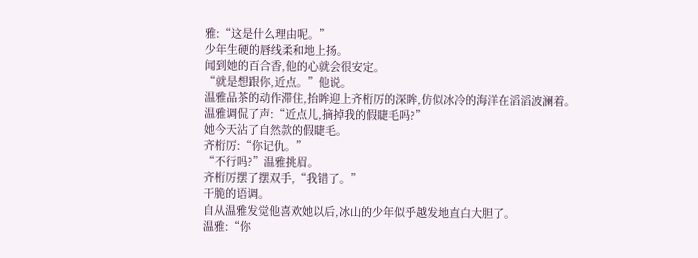雅:“这是什么理由呢。”
少年生硬的唇线柔和地上扬。
闻到她的百合香,他的心就会很安定。
“就是想跟你,近点。”他说。
温雅品茶的动作滞住,抬眸迎上齐桁厉的深眸,仿似冰冷的海洋在滔滔波澜着。
温雅调侃了声:“近点儿,摘掉我的假睫毛吗?”
她今天沾了自然款的假睫毛。
齐桁厉:“你记仇。”
“不行吗?”温雅挑眉。
齐桁厉摆了摆双手,“我错了。”
干脆的语调。
自从温雅发觉他喜欢她以后,冰山的少年似乎越发地直白大胆了。
温雅:“你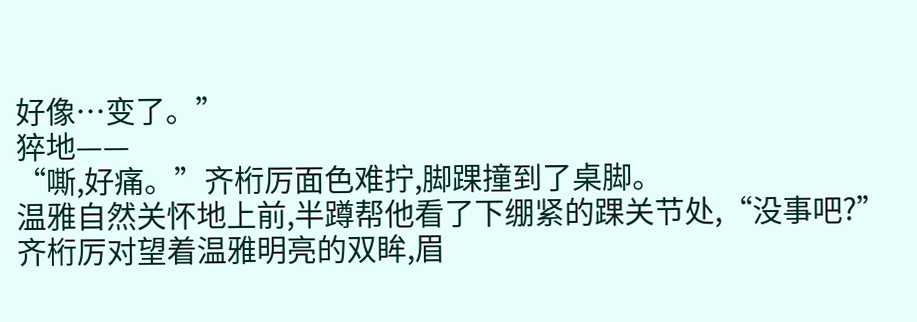好像…变了。”
猝地——
“嘶,好痛。”齐桁厉面色难拧,脚踝撞到了桌脚。
温雅自然关怀地上前,半蹲帮他看了下绷紧的踝关节处,“没事吧?”
齐桁厉对望着温雅明亮的双眸,眉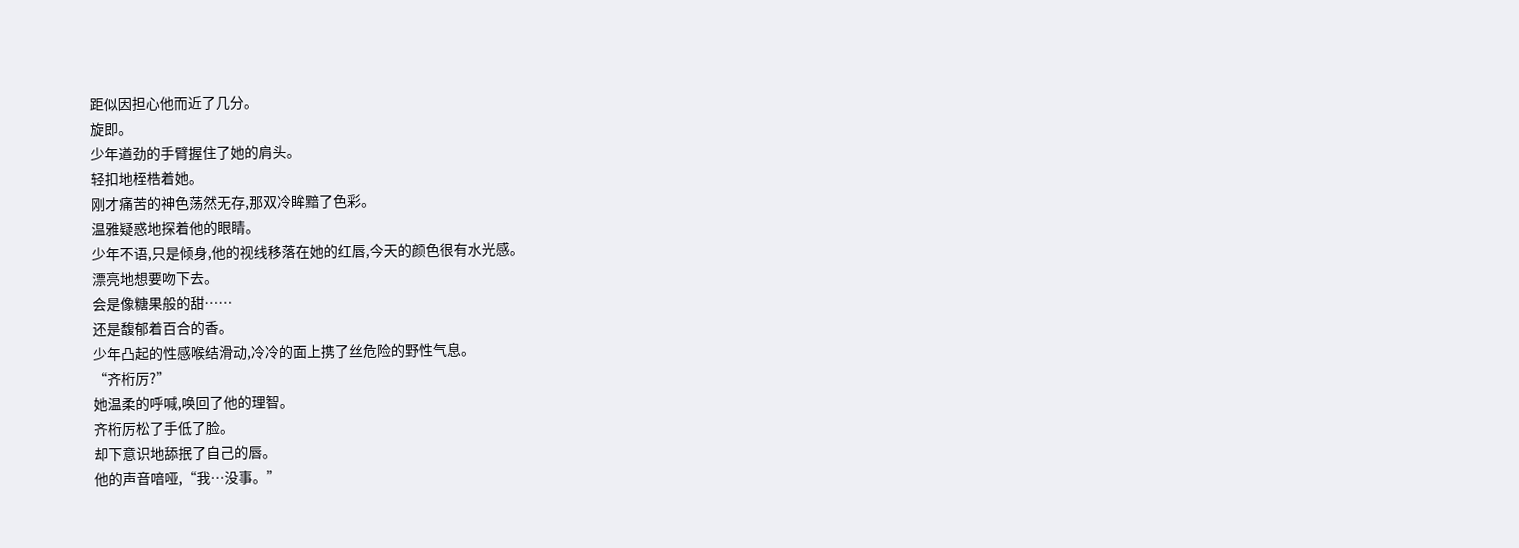距似因担心他而近了几分。
旋即。
少年遒劲的手臂握住了她的肩头。
轻扣地桎梏着她。
刚才痛苦的神色荡然无存,那双冷眸黯了色彩。
温雅疑惑地探着他的眼睛。
少年不语,只是倾身,他的视线移落在她的红唇,今天的颜色很有水光感。
漂亮地想要吻下去。
会是像糖果般的甜……
还是馥郁着百合的香。
少年凸起的性感喉结滑动,冷冷的面上携了丝危险的野性气息。
“齐桁厉?”
她温柔的呼喊,唤回了他的理智。
齐桁厉松了手低了脸。
却下意识地舔抿了自己的唇。
他的声音喑哑,“我…没事。”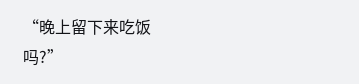“晚上留下来吃饭吗?”